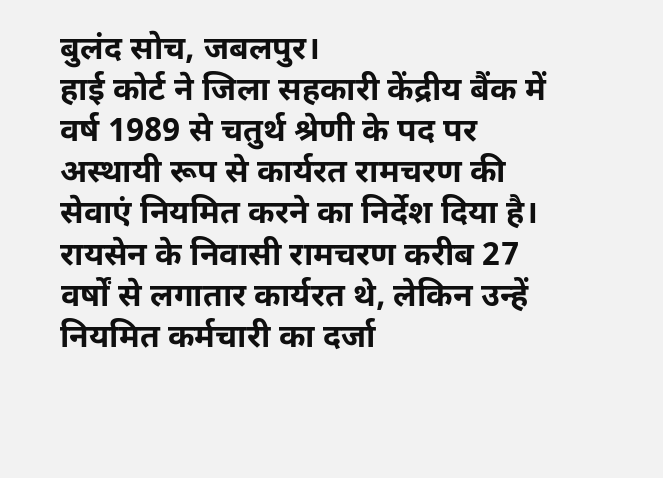बुलंद सोच, जबलपुर।
हाई कोर्ट ने जिला सहकारी केंद्रीय बैंक में वर्ष 1989 से चतुर्थ श्रेणी के पद पर अस्थायी रूप से कार्यरत रामचरण की सेवाएं नियमित करने का निर्देश दिया है। रायसेन के निवासी रामचरण करीब 27 वर्षों से लगातार कार्यरत थे, लेकिन उन्हें नियमित कर्मचारी का दर्जा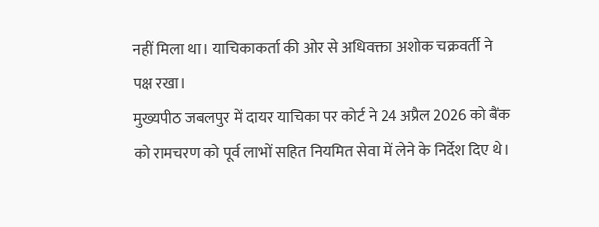नहीं मिला था। याचिकाकर्ता की ओर से अधिवक्ता अशोक चक्रवर्ती ने पक्ष रखा।
मुख्यपीठ जबलपुर में दायर याचिका पर कोर्ट ने 24 अप्रैल 2026 को बैंक को रामचरण को पूर्व लाभों सहित नियमित सेवा में लेने के निर्देश दिए थे।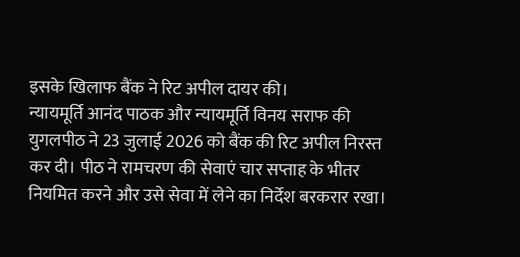इसके खिलाफ बैंक ने रिट अपील दायर की।
न्यायमूर्ति आनंद पाठक और न्यायमूर्ति विनय सराफ की युगलपीठ ने 23 जुलाई 2026 को बैंक की रिट अपील निरस्त कर दी। पीठ ने रामचरण की सेवाएं चार सप्ताह के भीतर नियमित करने और उसे सेवा में लेने का निर्देश बरकरार रखा।